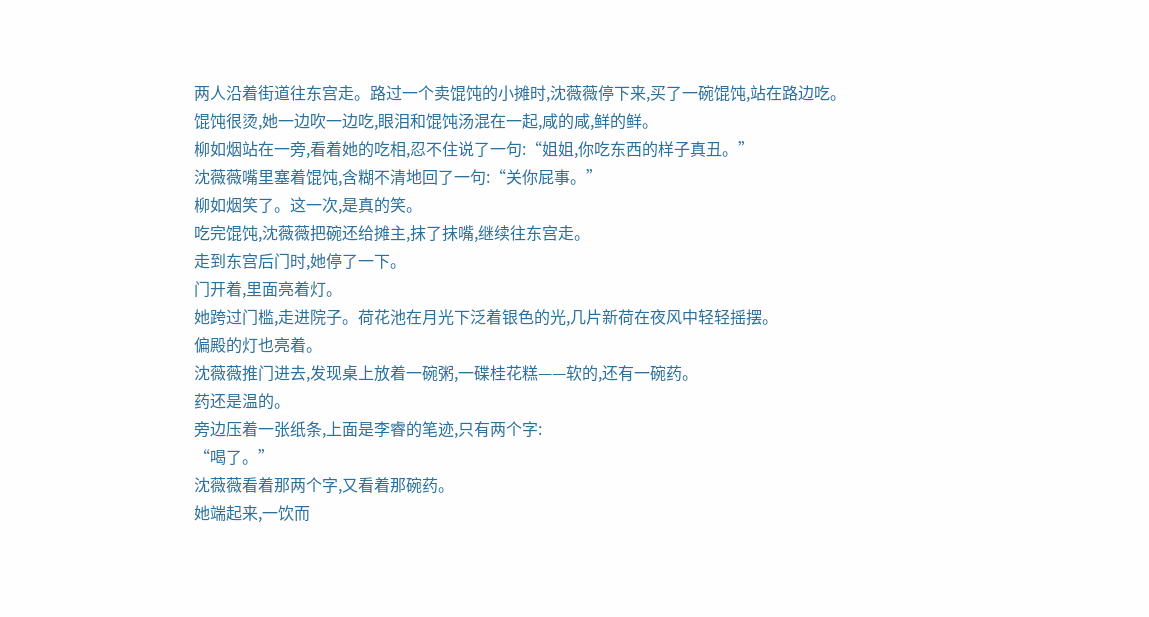两人沿着街道往东宫走。路过一个卖馄饨的小摊时,沈薇薇停下来,买了一碗馄饨,站在路边吃。
馄饨很烫,她一边吹一边吃,眼泪和馄饨汤混在一起,咸的咸,鲜的鲜。
柳如烟站在一旁,看着她的吃相,忍不住说了一句:“姐姐,你吃东西的样子真丑。”
沈薇薇嘴里塞着馄饨,含糊不清地回了一句:“关你屁事。”
柳如烟笑了。这一次,是真的笑。
吃完馄饨,沈薇薇把碗还给摊主,抹了抹嘴,继续往东宫走。
走到东宫后门时,她停了一下。
门开着,里面亮着灯。
她跨过门槛,走进院子。荷花池在月光下泛着银色的光,几片新荷在夜风中轻轻摇摆。
偏殿的灯也亮着。
沈薇薇推门进去,发现桌上放着一碗粥,一碟桂花糕——软的,还有一碗药。
药还是温的。
旁边压着一张纸条,上面是李睿的笔迹,只有两个字:
“喝了。”
沈薇薇看着那两个字,又看着那碗药。
她端起来,一饮而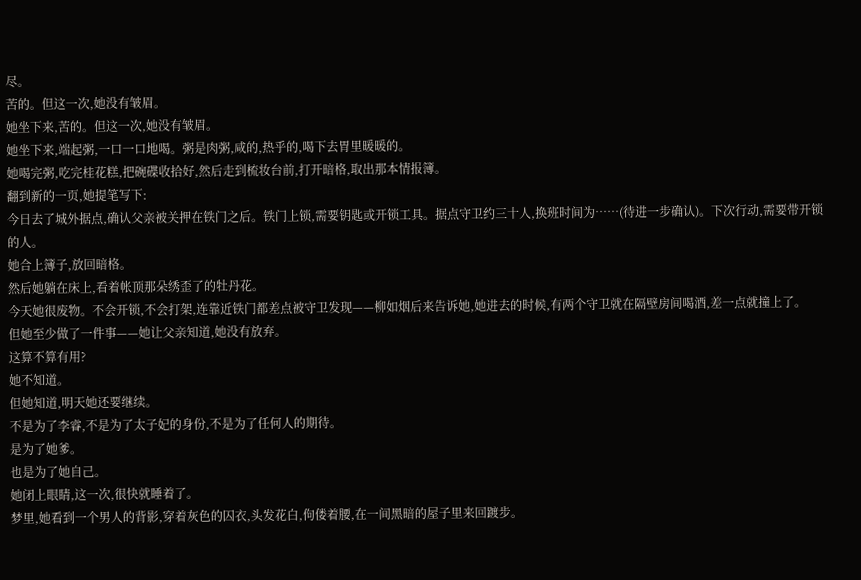尽。
苦的。但这一次,她没有皱眉。
她坐下来,苦的。但这一次,她没有皱眉。
她坐下来,端起粥,一口一口地喝。粥是肉粥,咸的,热乎的,喝下去胃里暖暖的。
她喝完粥,吃完桂花糕,把碗碟收拾好,然后走到梳妆台前,打开暗格,取出那本情报簿。
翻到新的一页,她提笔写下:
今日去了城外据点,确认父亲被关押在铁门之后。铁门上锁,需要钥匙或开锁工具。据点守卫约三十人,换班时间为……(待进一步确认)。下次行动,需要带开锁的人。
她合上簿子,放回暗格。
然后她躺在床上,看着帐顶那朵绣歪了的牡丹花。
今天她很废物。不会开锁,不会打架,连靠近铁门都差点被守卫发现——柳如烟后来告诉她,她进去的时候,有两个守卫就在隔壁房间喝酒,差一点就撞上了。
但她至少做了一件事——她让父亲知道,她没有放弃。
这算不算有用?
她不知道。
但她知道,明天她还要继续。
不是为了李睿,不是为了太子妃的身份,不是为了任何人的期待。
是为了她爹。
也是为了她自己。
她闭上眼睛,这一次,很快就睡着了。
梦里,她看到一个男人的背影,穿着灰色的囚衣,头发花白,佝偻着腰,在一间黑暗的屋子里来回踱步。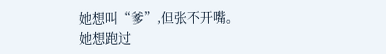她想叫“爹”,但张不开嘴。
她想跑过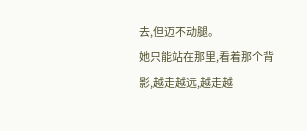去,但迈不动腿。
她只能站在那里,看着那个背影,越走越远,越走越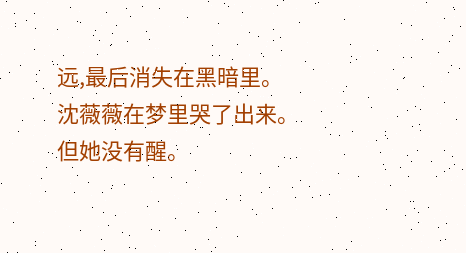远,最后消失在黑暗里。
沈薇薇在梦里哭了出来。
但她没有醒。